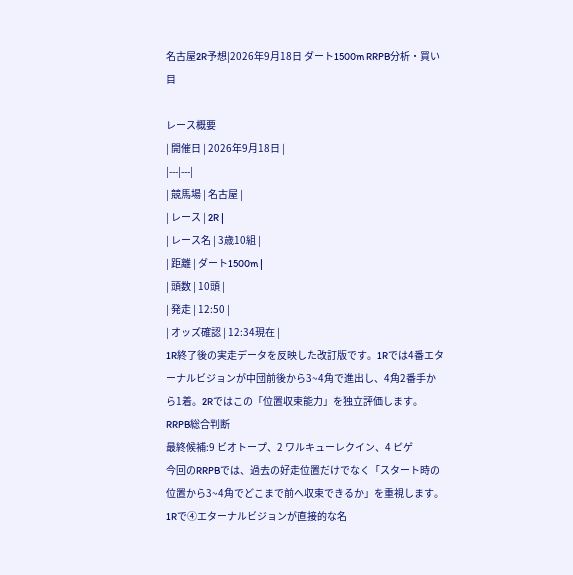名古屋2R予想|2026年9月18日 ダート1500m RRPB分析・買い目

レース概要
| 開催日 | 2026年9月18日 |
|---|---|
| 競馬場 | 名古屋 |
| レース | 2R |
| レース名 | 3歳10組 |
| 距離 | ダート1500m |
| 頭数 | 10頭 |
| 発走 | 12:50 |
| オッズ確認 | 12:34現在 |
1R終了後の実走データを反映した改訂版です。1Rでは4番エターナルビジョンが中団前後から3~4角で進出し、4角2番手から1着。2Rではこの「位置収束能力」を独立評価します。
RRPB総合判断
最終候補:9 ビオトープ、2 ワルキューレクイン、4 ピゲ
今回のRRPBでは、過去の好走位置だけでなく「スタート時の位置から3~4角でどこまで前へ収束できるか」を重視します。
1Rで④エターナルビジョンが直接的な名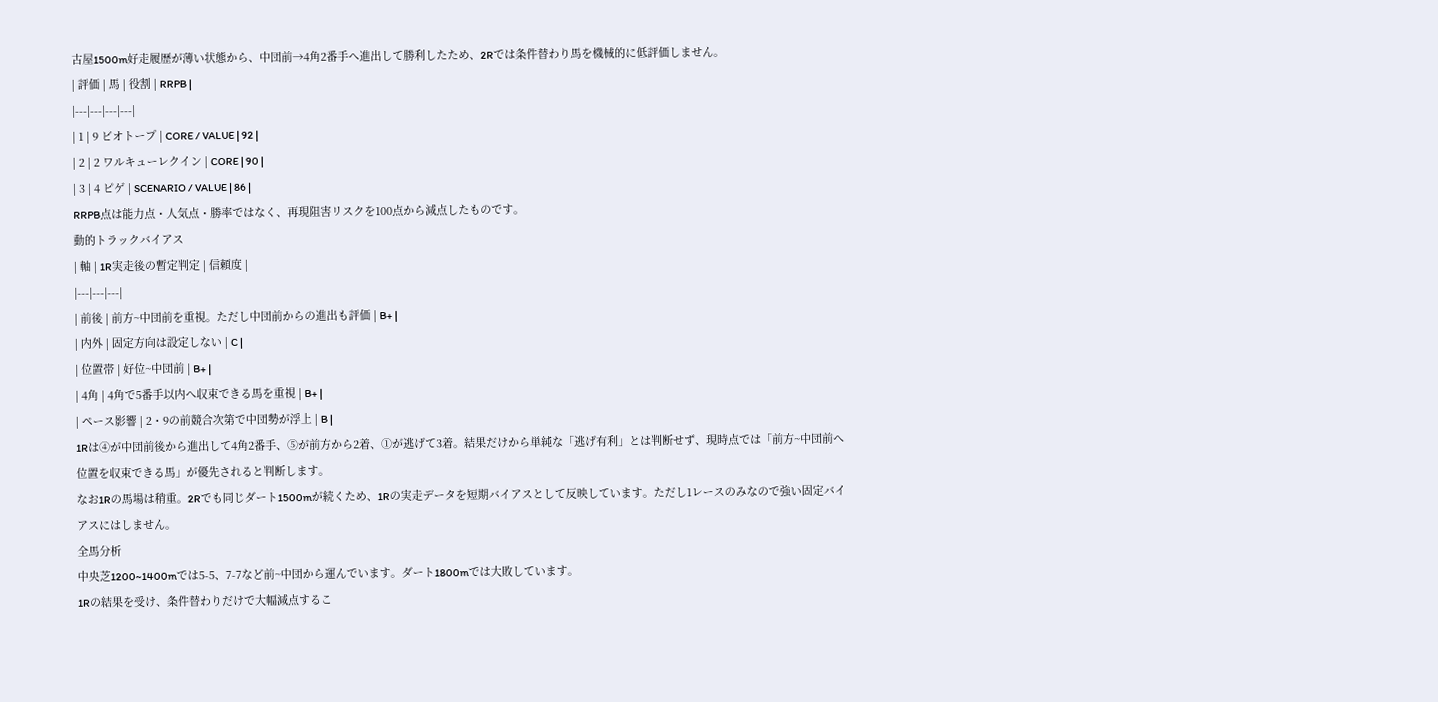古屋1500m好走履歴が薄い状態から、中団前→4角2番手へ進出して勝利したため、2Rでは条件替わり馬を機械的に低評価しません。
| 評価 | 馬 | 役割 | RRPB |
|---|---|---|---|
| 1 | 9 ビオトープ | CORE / VALUE | 92 |
| 2 | 2 ワルキューレクイン | CORE | 90 |
| 3 | 4 ピゲ | SCENARIO / VALUE | 86 |
RRPB点は能力点・人気点・勝率ではなく、再現阻害リスクを100点から減点したものです。
動的トラックバイアス
| 軸 | 1R実走後の暫定判定 | 信頼度 |
|---|---|---|
| 前後 | 前方~中団前を重視。ただし中団前からの進出も評価 | B+ |
| 内外 | 固定方向は設定しない | C |
| 位置帯 | 好位~中団前 | B+ |
| 4角 | 4角で5番手以内へ収束できる馬を重視 | B+ |
| ペース影響 | 2・9の前競合次第で中団勢が浮上 | B |
1Rは④が中団前後から進出して4角2番手、⑤が前方から2着、①が逃げて3着。結果だけから単純な「逃げ有利」とは判断せず、現時点では「前方~中団前へ位置を収束できる馬」が優先されると判断します。
なお1Rの馬場は稍重。2Rでも同じダート1500mが続くため、1Rの実走データを短期バイアスとして反映しています。ただし1レースのみなので強い固定バイアスにはしません。
全馬分析
中央芝1200~1400mでは5-5、7-7など前~中団から運んでいます。ダート1800mでは大敗しています。
1Rの結果を受け、条件替わりだけで大幅減点するこ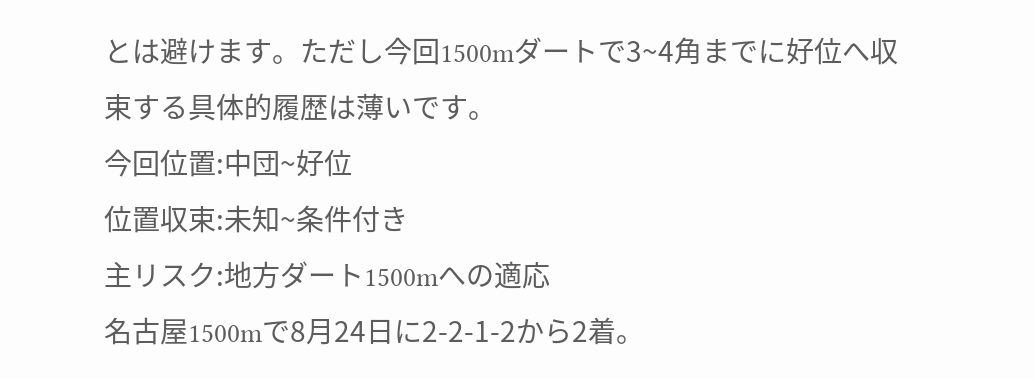とは避けます。ただし今回1500mダートで3~4角までに好位へ収束する具体的履歴は薄いです。
今回位置:中団~好位
位置収束:未知~条件付き
主リスク:地方ダート1500mへの適応
名古屋1500mで8月24日に2-2-1-2から2着。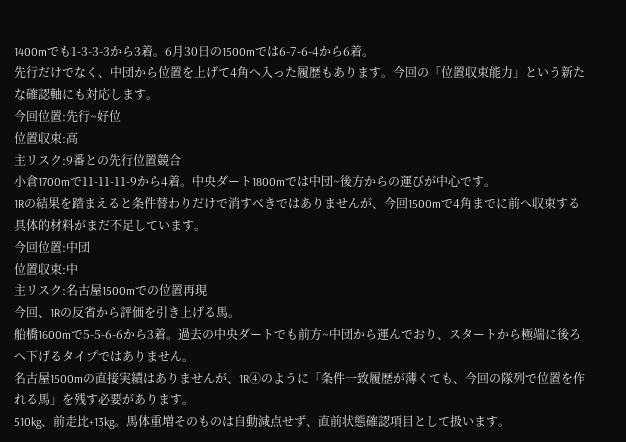1400mでも1-3-3-3から3着。6月30日の1500mでは6-7-6-4から6着。
先行だけでなく、中団から位置を上げて4角へ入った履歴もあります。今回の「位置収束能力」という新たな確認軸にも対応します。
今回位置:先行~好位
位置収束:高
主リスク:9番との先行位置競合
小倉1700mで11-11-11-9から4着。中央ダート1800mでは中団~後方からの運びが中心です。
1Rの結果を踏まえると条件替わりだけで消すべきではありませんが、今回1500mで4角までに前へ収束する具体的材料がまだ不足しています。
今回位置:中団
位置収束:中
主リスク:名古屋1500mでの位置再現
今回、1Rの反省から評価を引き上げる馬。
船橋1600mで5-5-6-6から3着。過去の中央ダートでも前方~中団から運んでおり、スタートから極端に後ろへ下げるタイプではありません。
名古屋1500mの直接実績はありませんが、1R④のように「条件一致履歴が薄くても、今回の隊列で位置を作れる馬」を残す必要があります。
510kg、前走比+13kg。馬体重増そのものは自動減点せず、直前状態確認項目として扱います。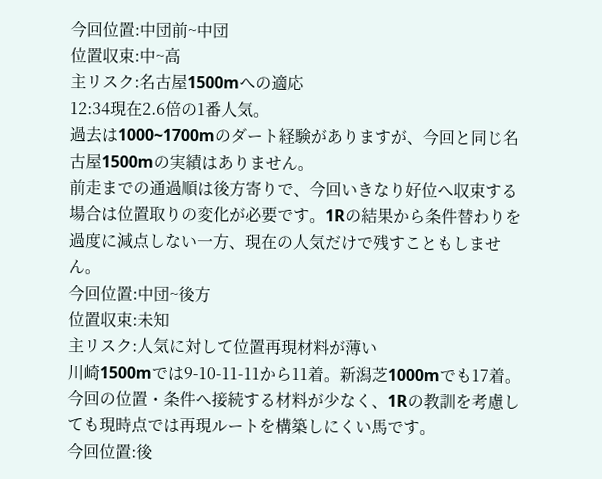今回位置:中団前~中団
位置収束:中~高
主リスク:名古屋1500mへの適応
12:34現在2.6倍の1番人気。
過去は1000~1700mのダート経験がありますが、今回と同じ名古屋1500mの実績はありません。
前走までの通過順は後方寄りで、今回いきなり好位へ収束する場合は位置取りの変化が必要です。1Rの結果から条件替わりを過度に減点しない一方、現在の人気だけで残すこともしません。
今回位置:中団~後方
位置収束:未知
主リスク:人気に対して位置再現材料が薄い
川崎1500mでは9-10-11-11から11着。新潟芝1000mでも17着。
今回の位置・条件へ接続する材料が少なく、1Rの教訓を考慮しても現時点では再現ルートを構築しにくい馬です。
今回位置:後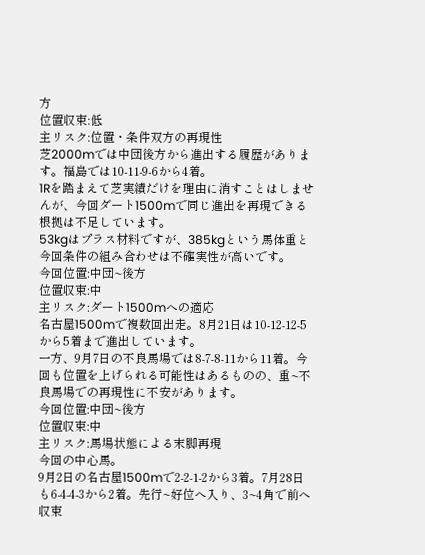方
位置収束:低
主リスク:位置・条件双方の再現性
芝2000mでは中団後方から進出する履歴があります。福島では10-11-9-6から4着。
1Rを踏まえて芝実績だけを理由に消すことはしませんが、今回ダート1500mで同じ進出を再現できる根拠は不足しています。
53kgはプラス材料ですが、385kgという馬体重と今回条件の組み合わせは不確実性が高いです。
今回位置:中団~後方
位置収束:中
主リスク:ダート1500mへの適応
名古屋1500mで複数回出走。8月21日は10-12-12-5から5着まで進出しています。
一方、9月7日の不良馬場では8-7-8-11から11着。今回も位置を上げられる可能性はあるものの、重~不良馬場での再現性に不安があります。
今回位置:中団~後方
位置収束:中
主リスク:馬場状態による末脚再現
今回の中心馬。
9月2日の名古屋1500mで2-2-1-2から3着。7月28日も6-4-4-3から2着。先行~好位へ入り、3~4角で前へ収束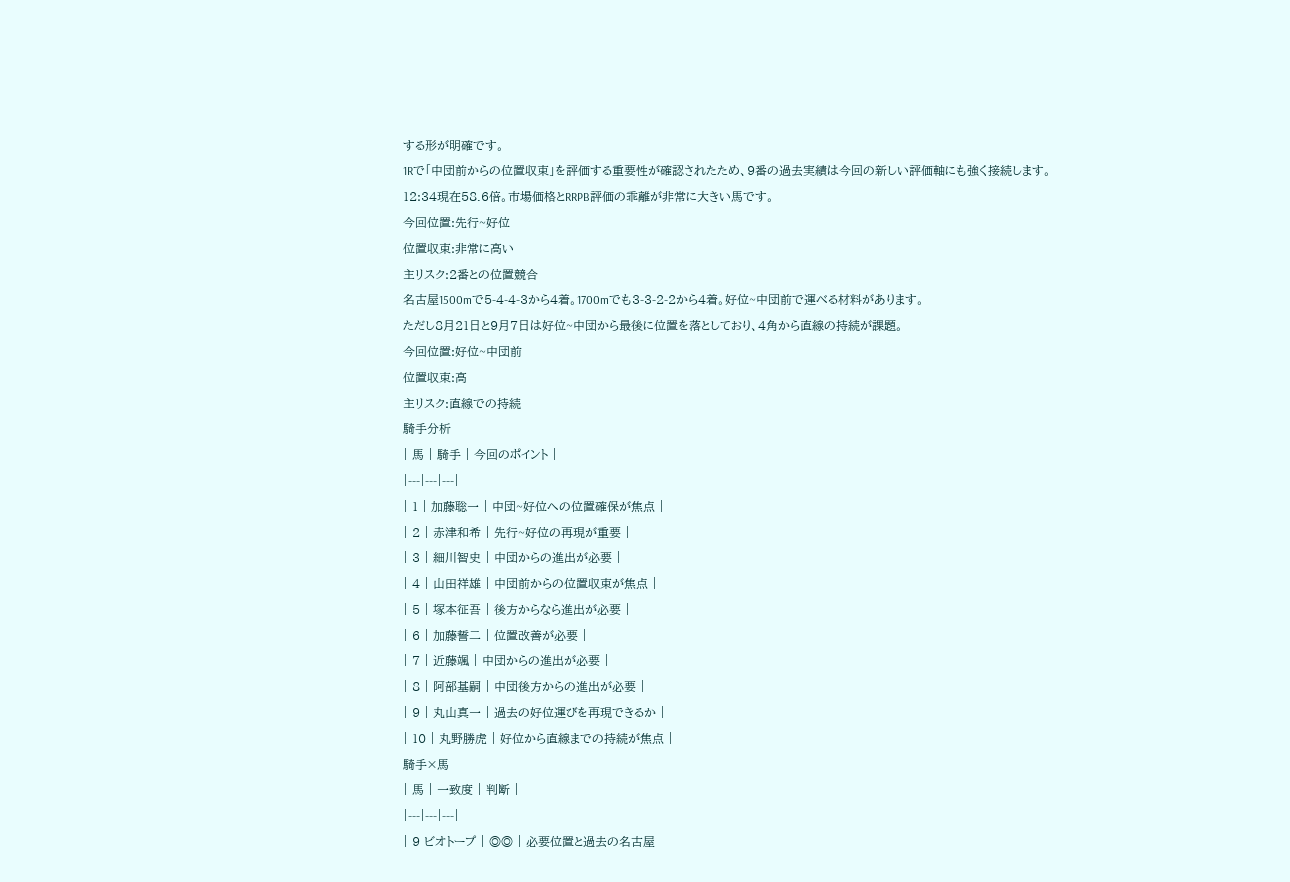する形が明確です。
1Rで「中団前からの位置収束」を評価する重要性が確認されたため、9番の過去実績は今回の新しい評価軸にも強く接続します。
12:34現在58.6倍。市場価格とRRPB評価の乖離が非常に大きい馬です。
今回位置:先行~好位
位置収束:非常に高い
主リスク:2番との位置競合
名古屋1500mで5-4-4-3から4着。1700mでも3-3-2-2から4着。好位~中団前で運べる材料があります。
ただし8月21日と9月7日は好位~中団から最後に位置を落としており、4角から直線の持続が課題。
今回位置:好位~中団前
位置収束:高
主リスク:直線での持続
騎手分析
| 馬 | 騎手 | 今回のポイント |
|---|---|---|
| 1 | 加藤聡一 | 中団~好位への位置確保が焦点 |
| 2 | 赤津和希 | 先行~好位の再現が重要 |
| 3 | 細川智史 | 中団からの進出が必要 |
| 4 | 山田祥雄 | 中団前からの位置収束が焦点 |
| 5 | 塚本征吾 | 後方からなら進出が必要 |
| 6 | 加藤誓二 | 位置改善が必要 |
| 7 | 近藤颯 | 中団からの進出が必要 |
| 8 | 阿部基嗣 | 中団後方からの進出が必要 |
| 9 | 丸山真一 | 過去の好位運びを再現できるか |
| 10 | 丸野勝虎 | 好位から直線までの持続が焦点 |
騎手×馬
| 馬 | 一致度 | 判断 |
|---|---|---|
| 9 ビオトープ | ◎◎ | 必要位置と過去の名古屋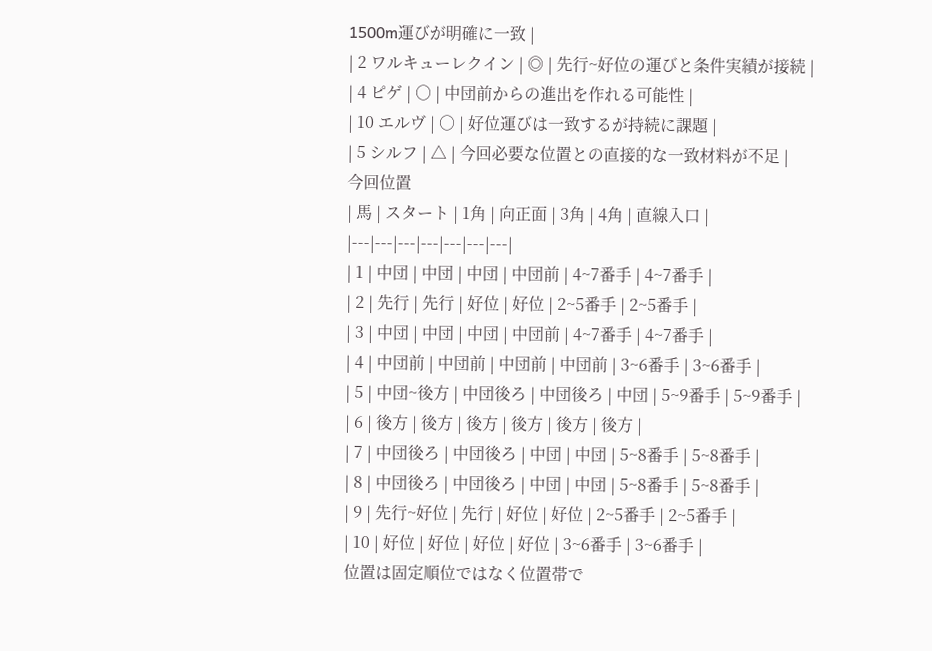1500m運びが明確に一致 |
| 2 ワルキューレクイン | ◎ | 先行~好位の運びと条件実績が接続 |
| 4 ピゲ | ○ | 中団前からの進出を作れる可能性 |
| 10 エルヴ | ○ | 好位運びは一致するが持続に課題 |
| 5 シルフ | △ | 今回必要な位置との直接的な一致材料が不足 |
今回位置
| 馬 | スタート | 1角 | 向正面 | 3角 | 4角 | 直線入口 |
|---|---|---|---|---|---|---|
| 1 | 中団 | 中団 | 中団 | 中団前 | 4~7番手 | 4~7番手 |
| 2 | 先行 | 先行 | 好位 | 好位 | 2~5番手 | 2~5番手 |
| 3 | 中団 | 中団 | 中団 | 中団前 | 4~7番手 | 4~7番手 |
| 4 | 中団前 | 中団前 | 中団前 | 中団前 | 3~6番手 | 3~6番手 |
| 5 | 中団~後方 | 中団後ろ | 中団後ろ | 中団 | 5~9番手 | 5~9番手 |
| 6 | 後方 | 後方 | 後方 | 後方 | 後方 | 後方 |
| 7 | 中団後ろ | 中団後ろ | 中団 | 中団 | 5~8番手 | 5~8番手 |
| 8 | 中団後ろ | 中団後ろ | 中団 | 中団 | 5~8番手 | 5~8番手 |
| 9 | 先行~好位 | 先行 | 好位 | 好位 | 2~5番手 | 2~5番手 |
| 10 | 好位 | 好位 | 好位 | 好位 | 3~6番手 | 3~6番手 |
位置は固定順位ではなく位置帯で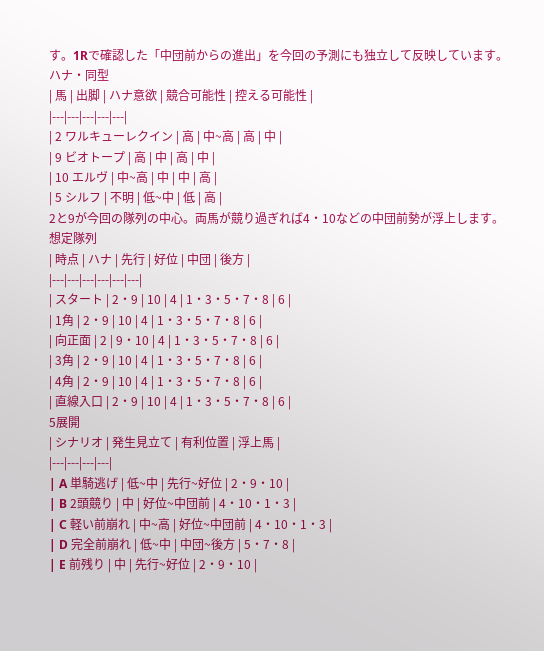す。1Rで確認した「中団前からの進出」を今回の予測にも独立して反映しています。
ハナ・同型
| 馬 | 出脚 | ハナ意欲 | 競合可能性 | 控える可能性 |
|---|---|---|---|---|
| 2 ワルキューレクイン | 高 | 中~高 | 高 | 中 |
| 9 ビオトープ | 高 | 中 | 高 | 中 |
| 10 エルヴ | 中~高 | 中 | 中 | 高 |
| 5 シルフ | 不明 | 低~中 | 低 | 高 |
2と9が今回の隊列の中心。両馬が競り過ぎれば4・10などの中団前勢が浮上します。
想定隊列
| 時点 | ハナ | 先行 | 好位 | 中団 | 後方 |
|---|---|---|---|---|---|
| スタート | 2・9 | 10 | 4 | 1・3・5・7・8 | 6 |
| 1角 | 2・9 | 10 | 4 | 1・3・5・7・8 | 6 |
| 向正面 | 2 | 9・10 | 4 | 1・3・5・7・8 | 6 |
| 3角 | 2・9 | 10 | 4 | 1・3・5・7・8 | 6 |
| 4角 | 2・9 | 10 | 4 | 1・3・5・7・8 | 6 |
| 直線入口 | 2・9 | 10 | 4 | 1・3・5・7・8 | 6 |
5展開
| シナリオ | 発生見立て | 有利位置 | 浮上馬 |
|---|---|---|---|
| A 単騎逃げ | 低~中 | 先行~好位 | 2・9・10 |
| B 2頭競り | 中 | 好位~中団前 | 4・10・1・3 |
| C 軽い前崩れ | 中~高 | 好位~中団前 | 4・10・1・3 |
| D 完全前崩れ | 低~中 | 中団~後方 | 5・7・8 |
| E 前残り | 中 | 先行~好位 | 2・9・10 |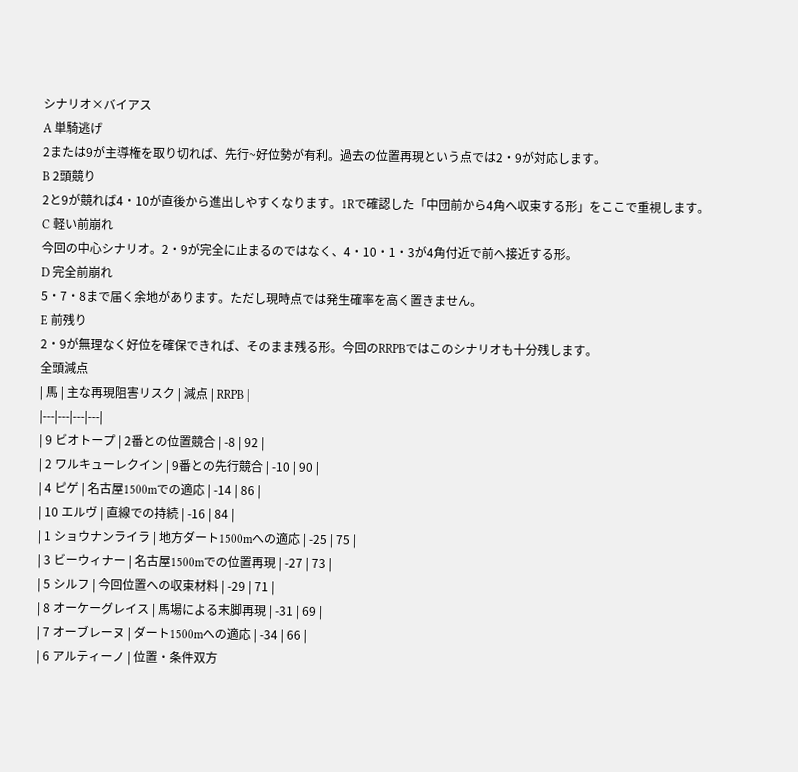シナリオ×バイアス
A 単騎逃げ
2または9が主導権を取り切れば、先行~好位勢が有利。過去の位置再現という点では2・9が対応します。
B 2頭競り
2と9が競れば4・10が直後から進出しやすくなります。1Rで確認した「中団前から4角へ収束する形」をここで重視します。
C 軽い前崩れ
今回の中心シナリオ。2・9が完全に止まるのではなく、4・10・1・3が4角付近で前へ接近する形。
D 完全前崩れ
5・7・8まで届く余地があります。ただし現時点では発生確率を高く置きません。
E 前残り
2・9が無理なく好位を確保できれば、そのまま残る形。今回のRRPBではこのシナリオも十分残します。
全頭減点
| 馬 | 主な再現阻害リスク | 減点 | RRPB |
|---|---|---|---|
| 9 ビオトープ | 2番との位置競合 | -8 | 92 |
| 2 ワルキューレクイン | 9番との先行競合 | -10 | 90 |
| 4 ピゲ | 名古屋1500mでの適応 | -14 | 86 |
| 10 エルヴ | 直線での持続 | -16 | 84 |
| 1 ショウナンライラ | 地方ダート1500mへの適応 | -25 | 75 |
| 3 ビーウィナー | 名古屋1500mでの位置再現 | -27 | 73 |
| 5 シルフ | 今回位置への収束材料 | -29 | 71 |
| 8 オーケーグレイス | 馬場による末脚再現 | -31 | 69 |
| 7 オーブレーヌ | ダート1500mへの適応 | -34 | 66 |
| 6 アルティーノ | 位置・条件双方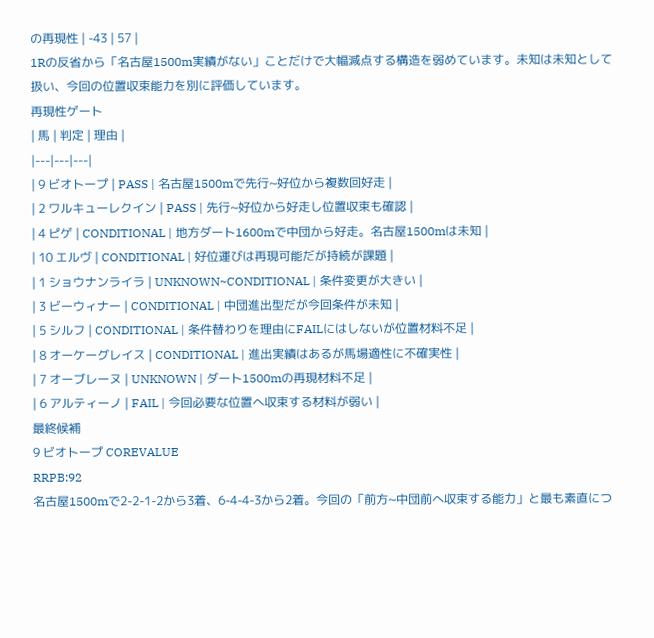の再現性 | -43 | 57 |
1Rの反省から「名古屋1500m実績がない」ことだけで大幅減点する構造を弱めています。未知は未知として扱い、今回の位置収束能力を別に評価しています。
再現性ゲート
| 馬 | 判定 | 理由 |
|---|---|---|
| 9 ビオトープ | PASS | 名古屋1500mで先行~好位から複数回好走 |
| 2 ワルキューレクイン | PASS | 先行~好位から好走し位置収束も確認 |
| 4 ピゲ | CONDITIONAL | 地方ダート1600mで中団から好走。名古屋1500mは未知 |
| 10 エルヴ | CONDITIONAL | 好位運びは再現可能だが持続が課題 |
| 1 ショウナンライラ | UNKNOWN~CONDITIONAL | 条件変更が大きい |
| 3 ビーウィナー | CONDITIONAL | 中団進出型だが今回条件が未知 |
| 5 シルフ | CONDITIONAL | 条件替わりを理由にFAILにはしないが位置材料不足 |
| 8 オーケーグレイス | CONDITIONAL | 進出実績はあるが馬場適性に不確実性 |
| 7 オーブレーヌ | UNKNOWN | ダート1500mの再現材料不足 |
| 6 アルティーノ | FAIL | 今回必要な位置へ収束する材料が弱い |
最終候補
9 ビオトープ COREVALUE
RRPB:92
名古屋1500mで2-2-1-2から3着、6-4-4-3から2着。今回の「前方~中団前へ収束する能力」と最も素直につ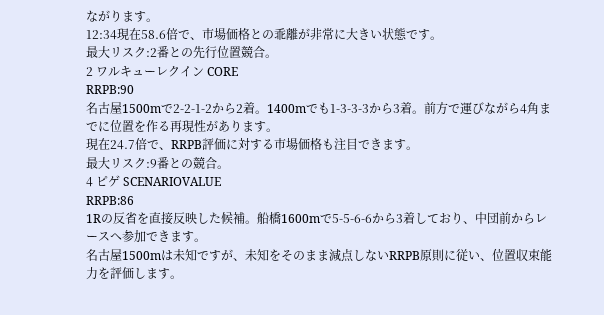ながります。
12:34現在58.6倍で、市場価格との乖離が非常に大きい状態です。
最大リスク:2番との先行位置競合。
2 ワルキューレクイン CORE
RRPB:90
名古屋1500mで2-2-1-2から2着。1400mでも1-3-3-3から3着。前方で運びながら4角までに位置を作る再現性があります。
現在24.7倍で、RRPB評価に対する市場価格も注目できます。
最大リスク:9番との競合。
4 ピゲ SCENARIOVALUE
RRPB:86
1Rの反省を直接反映した候補。船橋1600mで5-5-6-6から3着しており、中団前からレースへ参加できます。
名古屋1500mは未知ですが、未知をそのまま減点しないRRPB原則に従い、位置収束能力を評価します。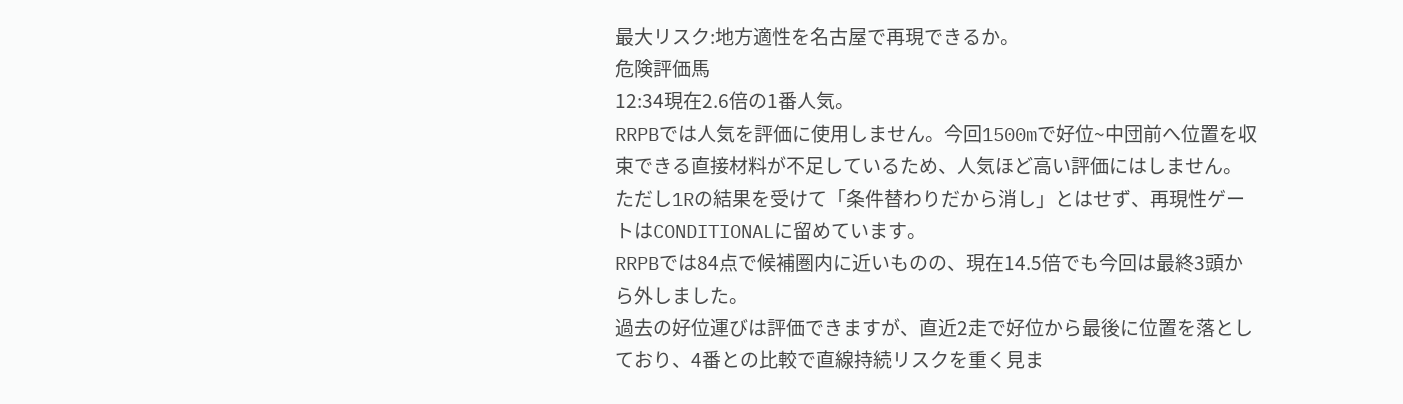最大リスク:地方適性を名古屋で再現できるか。
危険評価馬
12:34現在2.6倍の1番人気。
RRPBでは人気を評価に使用しません。今回1500mで好位~中団前へ位置を収束できる直接材料が不足しているため、人気ほど高い評価にはしません。
ただし1Rの結果を受けて「条件替わりだから消し」とはせず、再現性ゲートはCONDITIONALに留めています。
RRPBでは84点で候補圏内に近いものの、現在14.5倍でも今回は最終3頭から外しました。
過去の好位運びは評価できますが、直近2走で好位から最後に位置を落としており、4番との比較で直線持続リスクを重く見ま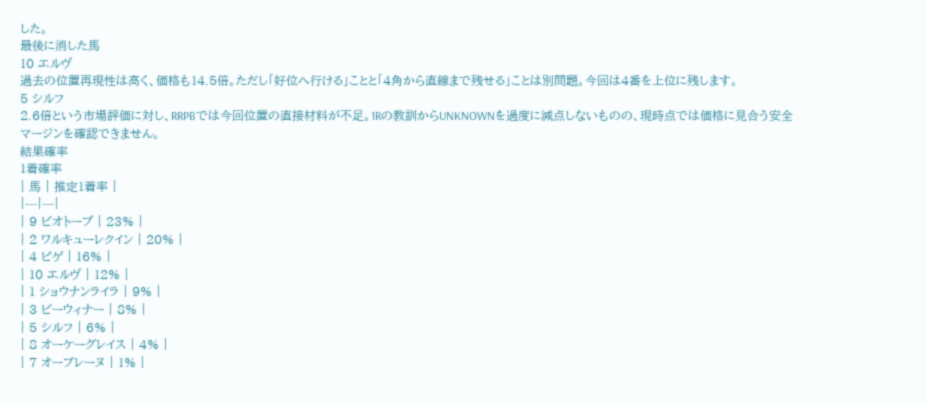した。
最後に消した馬
10 エルヴ
過去の位置再現性は高く、価格も14.5倍。ただし「好位へ行ける」ことと「4角から直線まで残せる」ことは別問題。今回は4番を上位に残します。
5 シルフ
2.6倍という市場評価に対し、RRPBでは今回位置の直接材料が不足。1Rの教訓からUNKNOWNを過度に減点しないものの、現時点では価格に見合う安全マージンを確認できません。
結果確率
1着確率
| 馬 | 推定1着率 |
|---|---|
| 9 ビオトープ | 23% |
| 2 ワルキューレクイン | 20% |
| 4 ピゲ | 16% |
| 10 エルヴ | 12% |
| 1 ショウナンライラ | 9% |
| 3 ビーウィナー | 8% |
| 5 シルフ | 6% |
| 8 オーケーグレイス | 4% |
| 7 オーブレーヌ | 1% |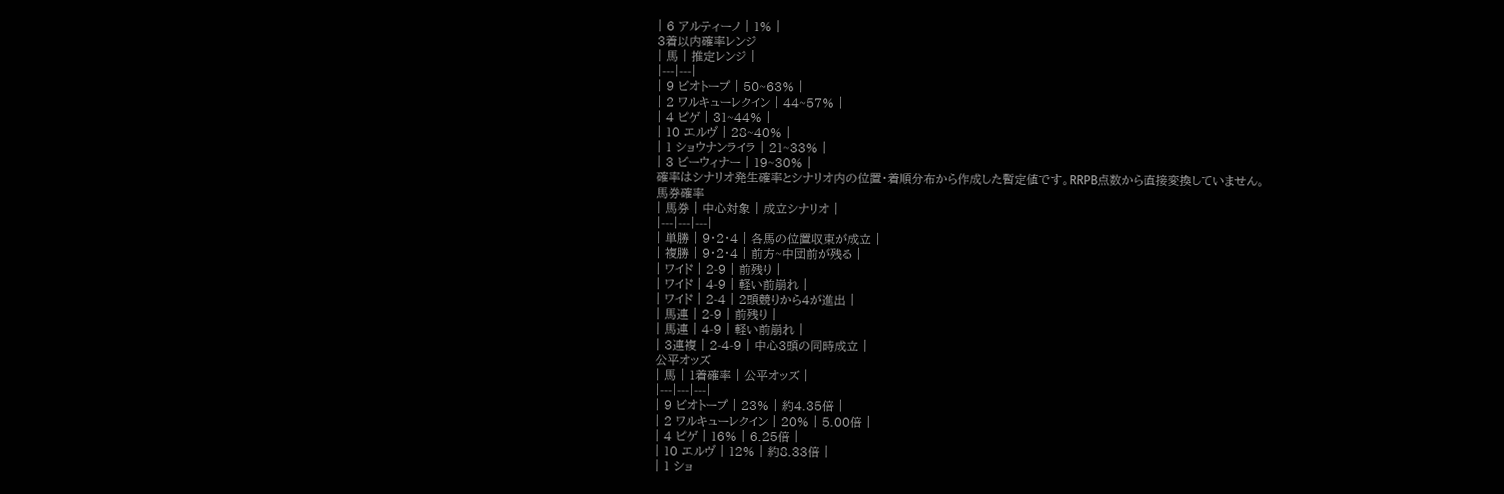| 6 アルティーノ | 1% |
3着以内確率レンジ
| 馬 | 推定レンジ |
|---|---|
| 9 ビオトープ | 50~63% |
| 2 ワルキューレクイン | 44~57% |
| 4 ピゲ | 31~44% |
| 10 エルヴ | 28~40% |
| 1 ショウナンライラ | 21~33% |
| 3 ビーウィナー | 19~30% |
確率はシナリオ発生確率とシナリオ内の位置・着順分布から作成した暫定値です。RRPB点数から直接変換していません。
馬券確率
| 馬券 | 中心対象 | 成立シナリオ |
|---|---|---|
| 単勝 | 9・2・4 | 各馬の位置収束が成立 |
| 複勝 | 9・2・4 | 前方~中団前が残る |
| ワイド | 2-9 | 前残り |
| ワイド | 4-9 | 軽い前崩れ |
| ワイド | 2-4 | 2頭競りから4が進出 |
| 馬連 | 2-9 | 前残り |
| 馬連 | 4-9 | 軽い前崩れ |
| 3連複 | 2-4-9 | 中心3頭の同時成立 |
公平オッズ
| 馬 | 1着確率 | 公平オッズ |
|---|---|---|
| 9 ビオトープ | 23% | 約4.35倍 |
| 2 ワルキューレクイン | 20% | 5.00倍 |
| 4 ピゲ | 16% | 6.25倍 |
| 10 エルヴ | 12% | 約8.33倍 |
| 1 ショ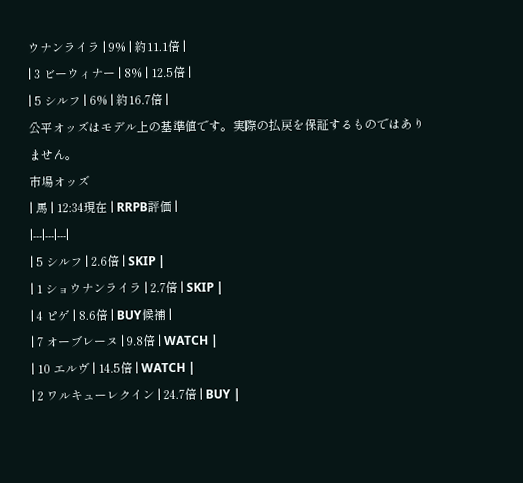ウナンライラ | 9% | 約11.1倍 |
| 3 ビーウィナー | 8% | 12.5倍 |
| 5 シルフ | 6% | 約16.7倍 |
公平オッズはモデル上の基準値です。実際の払戻を保証するものではありません。
市場オッズ
| 馬 | 12:34現在 | RRPB評価 |
|---|---|---|
| 5 シルフ | 2.6倍 | SKIP |
| 1 ショウナンライラ | 2.7倍 | SKIP |
| 4 ピゲ | 8.6倍 | BUY候補 |
| 7 オーブレーヌ | 9.8倍 | WATCH |
| 10 エルヴ | 14.5倍 | WATCH |
| 2 ワルキューレクイン | 24.7倍 | BUY |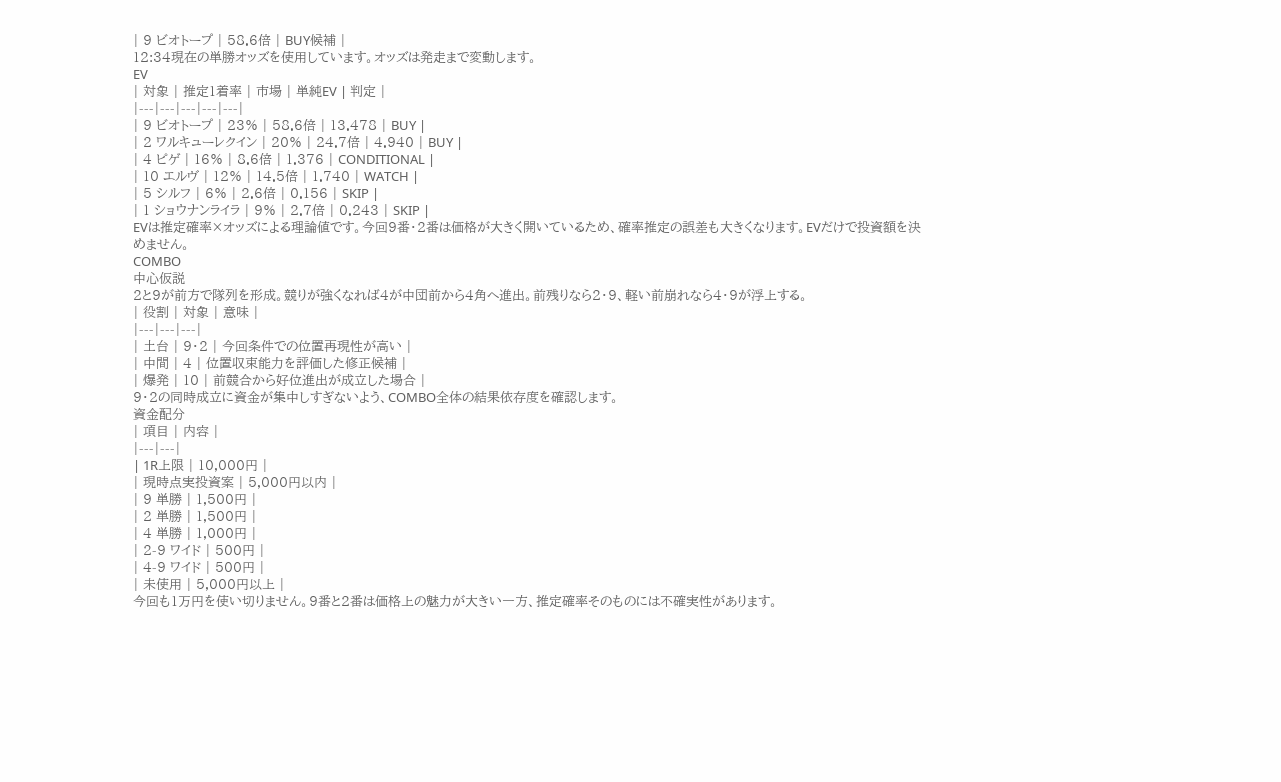| 9 ビオトープ | 58.6倍 | BUY候補 |
12:34現在の単勝オッズを使用しています。オッズは発走まで変動します。
EV
| 対象 | 推定1着率 | 市場 | 単純EV | 判定 |
|---|---|---|---|---|
| 9 ビオトープ | 23% | 58.6倍 | 13.478 | BUY |
| 2 ワルキューレクイン | 20% | 24.7倍 | 4.940 | BUY |
| 4 ピゲ | 16% | 8.6倍 | 1.376 | CONDITIONAL |
| 10 エルヴ | 12% | 14.5倍 | 1.740 | WATCH |
| 5 シルフ | 6% | 2.6倍 | 0.156 | SKIP |
| 1 ショウナンライラ | 9% | 2.7倍 | 0.243 | SKIP |
EVは推定確率×オッズによる理論値です。今回9番・2番は価格が大きく開いているため、確率推定の誤差も大きくなります。EVだけで投資額を決めません。
COMBO
中心仮説
2と9が前方で隊列を形成。競りが強くなれば4が中団前から4角へ進出。前残りなら2・9、軽い前崩れなら4・9が浮上する。
| 役割 | 対象 | 意味 |
|---|---|---|
| 土台 | 9・2 | 今回条件での位置再現性が高い |
| 中間 | 4 | 位置収束能力を評価した修正候補 |
| 爆発 | 10 | 前競合から好位進出が成立した場合 |
9・2の同時成立に資金が集中しすぎないよう、COMBO全体の結果依存度を確認します。
資金配分
| 項目 | 内容 |
|---|---|
| 1R上限 | 10,000円 |
| 現時点実投資案 | 5,000円以内 |
| 9 単勝 | 1,500円 |
| 2 単勝 | 1,500円 |
| 4 単勝 | 1,000円 |
| 2-9 ワイド | 500円 |
| 4-9 ワイド | 500円 |
| 未使用 | 5,000円以上 |
今回も1万円を使い切りません。9番と2番は価格上の魅力が大きい一方、推定確率そのものには不確実性があります。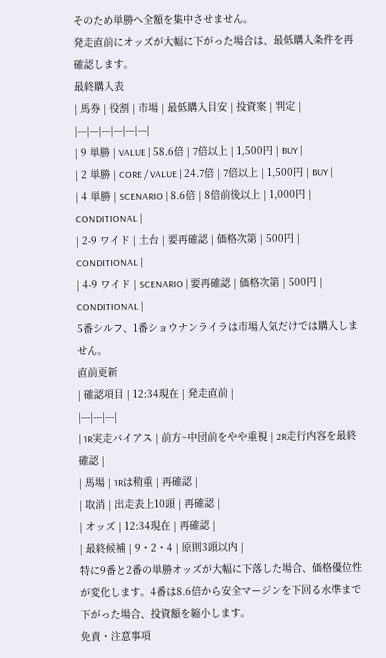そのため単勝へ全額を集中させません。
発走直前にオッズが大幅に下がった場合は、最低購入条件を再確認します。
最終購入表
| 馬券 | 役割 | 市場 | 最低購入目安 | 投資案 | 判定 |
|---|---|---|---|---|---|
| 9 単勝 | VALUE | 58.6倍 | 7倍以上 | 1,500円 | BUY |
| 2 単勝 | CORE / VALUE | 24.7倍 | 7倍以上 | 1,500円 | BUY |
| 4 単勝 | SCENARIO | 8.6倍 | 8倍前後以上 | 1,000円 | CONDITIONAL |
| 2-9 ワイド | 土台 | 要再確認 | 価格次第 | 500円 | CONDITIONAL |
| 4-9 ワイド | SCENARIO | 要再確認 | 価格次第 | 500円 | CONDITIONAL |
5番シルフ、1番ショウナンライラは市場人気だけでは購入しません。
直前更新
| 確認項目 | 12:34現在 | 発走直前 |
|---|---|---|
| 1R実走バイアス | 前方~中団前をやや重視 | 2R走行内容を最終確認 |
| 馬場 | 1Rは稍重 | 再確認 |
| 取消 | 出走表上10頭 | 再確認 |
| オッズ | 12:34現在 | 再確認 |
| 最終候補 | 9・2・4 | 原則3頭以内 |
特に9番と2番の単勝オッズが大幅に下落した場合、価格優位性が変化します。4番は8.6倍から安全マージンを下回る水準まで下がった場合、投資額を縮小します。
免責・注意事項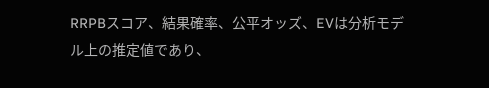RRPBスコア、結果確率、公平オッズ、EVは分析モデル上の推定値であり、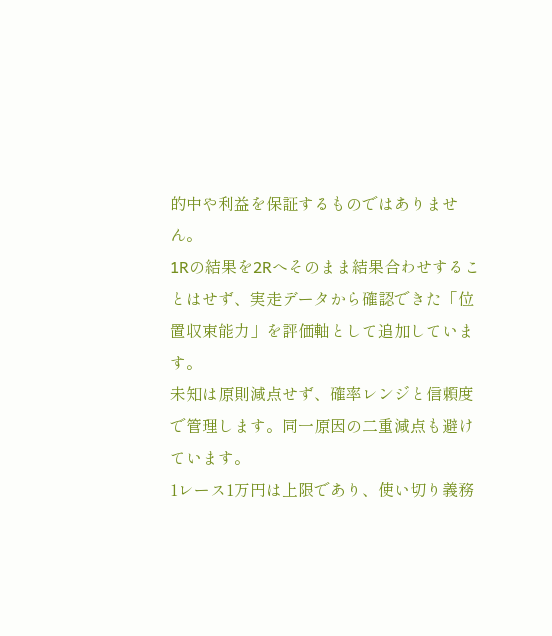的中や利益を保証するものではありません。
1Rの結果を2Rへそのまま結果合わせすることはせず、実走データから確認できた「位置収束能力」を評価軸として追加しています。
未知は原則減点せず、確率レンジと信頼度で管理します。同一原因の二重減点も避けています。
1レース1万円は上限であり、使い切り義務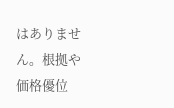はありません。根拠や価格優位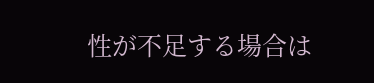性が不足する場合は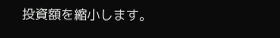投資額を縮小します。